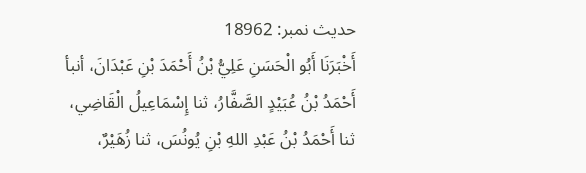حدیث نمبر: 18962
أَخْبَرَنَا أَبُو الْحَسَنِ عَلِيُّ بْنُ أَحْمَدَ بْنِ عَبْدَانَ، أنبأ أَحْمَدُ بْنُ عُبَيْدٍ الصَّفَّارُ، ثنا إِسْمَاعِيلُ الْقَاضِي، ثنا أَحْمَدُ بْنُ عَبْدِ اللهِ بْنِ يُونُسَ، ثنا زُهَيْرٌ،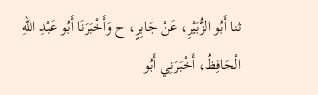ثنا أَبُو الزُّبَيْرِ، عَنْ جَابِرٍ، ح وَأَخْبَرَنَا أَبُو عَبْدِ اللهِ الْحَافِظُ، أَخْبَرَنِي أَبُو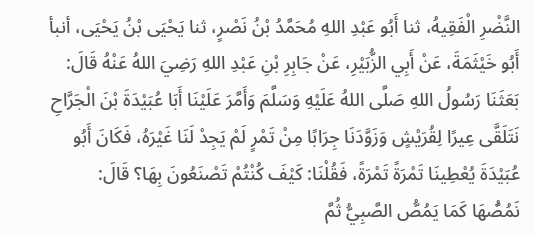النَّضْرِ الْفَقِيهُ، ثنا أَبُو عَبْدِ اللهِ مُحَمَّدُ بْنُ نَصْرٍ، ثنا يَحْيَى بْنُ يَحْيَى، أنبأ أَبُو خَيْثَمَةَ، عَنْ أَبِي الزُّبَيْرِ، عَنْ جَابِرِ بْنِ عَبْدِ اللهِ رَضِيَ اللهُ عَنْهُ قَالَ: بَعَثَنَا رَسُولُ اللهِ صَلَّى اللهُ عَلَيْهِ وَسَلَّمَ وَأَمَّرَ عَلَيْنَا أَبَا عُبَيْدَةَ بْنَ الْجَرَّاحِ نَتَلَقَّى عِيرًا لِقُرَيْشٍ وَزَوَّدَنَا جِرَابًا مِنْ تَمْرٍ لَمْ يَجِدْ لَنَا غَيْرَهُ، فَكَانَ أَبُو عُبَيْدَةَ يُعْطِينَا تَمْرَةً تَمْرَةً، فَقُلْنَا: كَيْفَ كُنْتُمْ تَصْنَعُونَ بِهَا؟ قَالَ: نَمُصُّهَا كَمَا يَمُصُّ الصَّبِيُّ ثُمَّ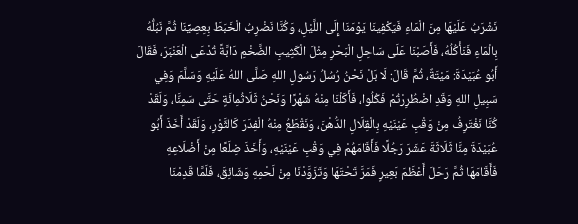نَشْرَبُ عَلَيْهَا مِنَ الْمَاءِ فَيَكْفِينَا يَوْمَنَا إِلَى اللَّيْلِ، وَكُنَّا نَضْرِبُ الْخَبَطَ بِعِصِيِّنَا ثُمَّ نَبُلُّهُ بِالْمَاءِ فَنَأْكُلُهُ، فَأَصَبْنَا عَلَى سَاحِلِ الْبَحْرِ مِثْلَ الْكَثِيبِ الضَّخْمِ دَابَّةً تُدْعَى الْعَنْبَرَ، فَقَالَ أَبُو عُبَيْدَةَ: مَيْتَةٌ، ثُمَّ قَالَ: لَا بَلْ نَحْنُ رُسُلُ رَسُولِ اللهِ صَلَّى اللهُ عَلَيْهِ وَسَلَّمَ وَفِي سَبِيلِ اللهِ وَقَدِ اضْطُرِرْتُمْ فَكُلُوا، فَأَكَلْنَا مِنْهُ شَهْرًا وَنَحْنُ ثَلَاثُمِائَةٍ حَتَّى سَمِنَّا، وَلَقَدْ كُنَّا نَغْتَرِفُ مِنْ وَقْبِ عَيْنَيْهِ بِالْقِلَالِ الدُّهْنَ، وَنَقْطَعُ مِنْهُ الْفِدَرَ كَالثَّوْرِ، وَلَقَدْ أَخَذَ أَبُو عُبَيْدَةَ مِنَّا ثَلَاثَةَ عَشَرَ رَجُلًا فَأَقَامَهُمْ فِي وَقْبِ عَيْنَيْهِ، وَأَخَذَ ضِلَعًا مِنْ أَضْلَاعِهِ فَأَقَامَهَا ثُمَّ رَحَلَ أَعْظَمَ بَعِيرٍ فَمَرَّ تَحْتَهَا وَتَزَوَّدْنَا مِنْ لَحْمِهِ وَشَائِقَ، فَلَمَّا قَدِمْنَا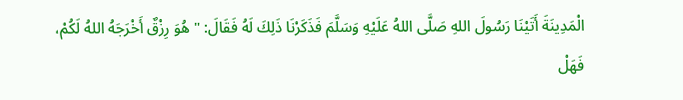الْمَدِينَةَ أَتَيْنَا رَسُولَ اللهِ صَلَّى اللهُ عَلَيْهِ وَسَلَّمَ فَذَكَرْنَا ذَلِكَ لَهُ فَقَالَ: " هُوَ رِزْقٌ أَخْرَجَهُ اللهُ لَكُمْ، فَهَلْ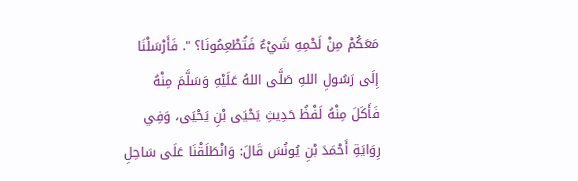مَعَكُمْ مِنْ لَحْمِهِ شَيْءٌ فَتُطْعِمُونَا؟ ". فَأَرْسَلْنَا إِلَى رَسُولِ اللهِ صَلَّى اللهُ عَلَيْهِ وَسَلَّمَ مِنْهُ فَأَكَلَ مِنْهُ لَفْظُ حَدِيثِ يَحْيَى بْنِ يَحْيَى، وَفِي رِوَايَةِ أَحْمَدَ بْنِ يُونُسَ قَالَ: وَانْطَلَقْنَا عَلَى سَاحِلِ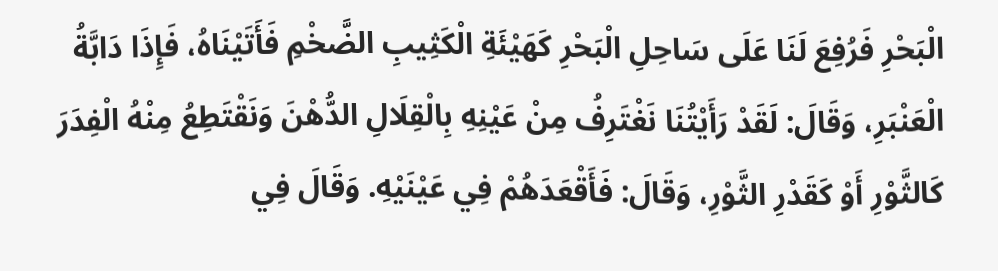الْبَحْرِ فَرُفِعَ لَنَا عَلَى سَاحِلِ الْبَحْرِ كَهَيْئَةِ الْكَثِيبِ الضَّخْمِ فَأَتَيْنَاهُ، فَإِذَا دَابَّةُ الْعَنْبَرِ، وَقَالَ: لَقَدْ رَأَيْتُنَا نَغْتَرِفُ مِنْ عَيْنِهِ بِالْقِلَالِ الدُّهْنَ وَنَقْتَطِعُ مِنْهُ الْفِدَرَ كَالثَّوْرِ أَوْ كَقَدْرِ الثَّوْرِ، وَقَالَ: فَأَقْعَدَهُمْ فِي عَيْنَيْهِ. وَقَالَ فِي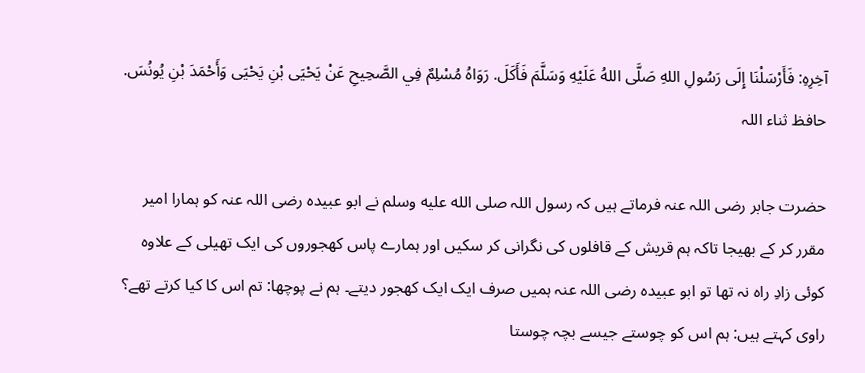آخِرِهِ: فَأَرْسَلْنَا إِلَى رَسُولِ اللهِ صَلَّى اللهُ عَلَيْهِ وَسَلَّمَ فَأَكَلَ. رَوَاهُ مُسْلِمٌ فِي الصَّحِيحِ عَنْ يَحْيَى بْنِ يَحْيَى وَأَحْمَدَ بْنِ يُونُسَ.
حافظ ثناء اللہ

حضرت جابر رضی اللہ عنہ فرماتے ہیں کہ رسول اللہ صلى الله عليه وسلم نے ابو عبیدہ رضی اللہ عنہ کو ہمارا امیر مقرر کر کے بھیجا تاکہ ہم قریش کے قافلوں کی نگرانی کر سکیں اور ہمارے پاس کھجوروں کی ایک تھیلی کے علاوہ کوئی زادِ راہ نہ تھا تو ابو عبیدہ رضی اللہ عنہ ہمیں صرف ایک ایک کھجور دیتے۔ ہم نے پوچھا: تم اس کا کیا کرتے تھے؟ راوی کہتے ہیں: ہم اس کو چوستے جیسے بچہ چوستا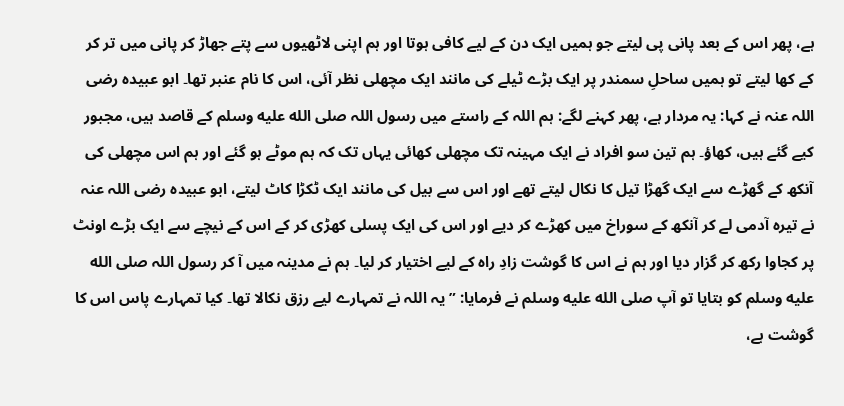ہے، پھر اس کے بعد پانی پی لیتے جو ہمیں ایک دن کے لیے کافی ہوتا اور ہم اپنی لاٹھیوں سے پتے جھاڑ کر پانی میں تر کر کے کھا لیتے تو ہمیں ساحلِ سمندر پر ایک بڑے ٹیلے کی مانند ایک مچھلی نظر آئی، اس کا نام عنبر تھا۔ ابو عبیدہ رضی اللہ عنہ نے کہا: یہ مردار ہے، پھر کہنے لگے: ہم اللہ کے راستے میں رسول اللہ صلى الله عليه وسلم کے قاصد ہیں، مجبور کیے گئے ہیں، کھاؤ۔ ہم تین سو افراد نے ایک مہینہ تک مچھلی کھائی یہاں تک کہ ہم موٹے ہو گئے اور ہم اس مچھلی کی آنکھ کے گھڑے سے ایک گھڑا تیل کا نکال لیتے تھے اور اس سے بیل کی مانند ایک ٹکڑا کاٹ لیتے، ابو عبیدہ رضی اللہ عنہ نے تیرہ آدمی لے کر آنکھ کے سوراخ میں کھڑے کر دیے اور اس کی ایک پسلی کھڑی کر کے اس کے نیچے سے ایک بڑے اونٹ پر کجاوا رکھ کر گزار دیا اور ہم نے اس کا گوشت زادِ راہ کے لیے اختیار کر لیا۔ ہم نے مدینہ میں آ کر رسول اللہ صلى الله عليه وسلم کو بتایا تو آپ صلى الله عليه وسلم نے فرمایا: ”یہ اللہ نے تمہارے لیے رزق نکالا تھا۔ کیا تمہارے پاس اس کا گوشت ہے،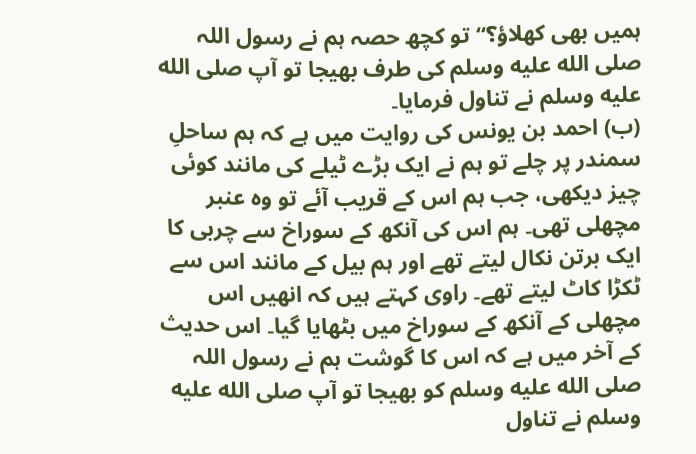ہمیں بھی کھلاؤ؟“ تو کچھ حصہ ہم نے رسول اللہ صلى الله عليه وسلم کی طرف بھیجا تو آپ صلى الله عليه وسلم نے تناول فرمایا۔
(ب) احمد بن یونس کی روایت میں ہے کہ ہم ساحلِ سمندر پر چلے تو ہم نے ایک بڑے ٹیلے کی مانند کوئی چیز دیکھی، جب ہم اس کے قریب آئے تو وہ عنبر مچھلی تھی۔ ہم اس کی آنکھ کے سوراخ سے چربی کا ایک برتن نکال لیتے تھے اور ہم بیل کے مانند اس سے ٹکڑا کاٹ لیتے تھے۔ راوی کہتے ہیں کہ انھیں اس مچھلی کے آنکھ کے سوراخ میں بٹھایا گیا۔ اس حدیث کے آخر میں ہے کہ اس کا گوشت ہم نے رسول اللہ صلى الله عليه وسلم کو بھیجا تو آپ صلى الله عليه وسلم نے تناول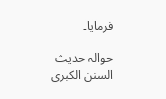فرمایا۔

حوالہ حدیث السنن الكبرى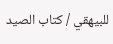للبيهقي / كتاب الصيد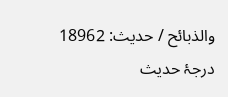والذبائح / حدیث: 18962
درجۂ حدیث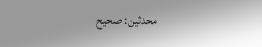محدثین: صحيح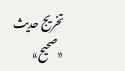تخریج حدیث «صحيح»